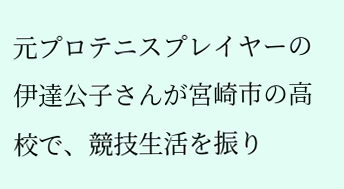元プロテニスプレイヤーの伊達公子さんが宮崎市の高校で、競技生活を振り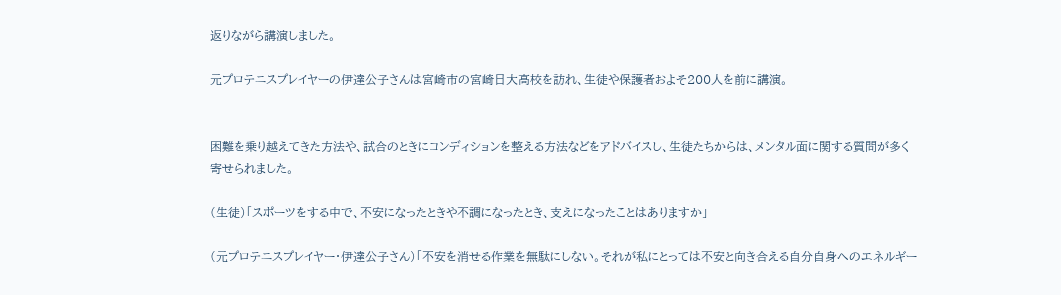返りながら講演しました。

元プロテニスプレイヤーの伊達公子さんは宮崎市の宮崎日大高校を訪れ、生徒や保護者およそ200人を前に講演。


困難を乗り越えてきた方法や、試合のときにコンディションを整える方法などをアドバイスし、生徒たちからは、メンタル面に関する質問が多く寄せられました。

(生徒)「スポーツをする中で、不安になったときや不調になったとき、支えになったことはありますか」

(元プロテニスプレイヤー・伊達公子さん)「不安を消せる作業を無駄にしない。それが私にとっては不安と向き合える自分自身へのエネルギー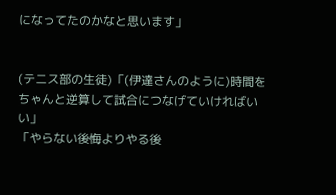になってたのかなと思います」


(テニス部の生徒)「(伊達さんのように)時間をちゃんと逆算して試合につなげていければいい」
「やらない後悔よりやる後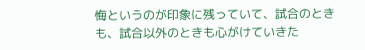悔というのが印象に残っていて、試合のときも、試合以外のときも心がけていきた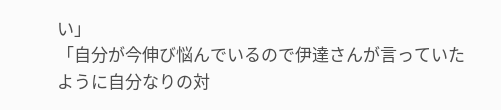い」
「自分が今伸び悩んでいるので伊達さんが言っていたように自分なりの対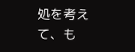処を考えて、も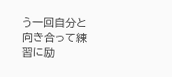う一回自分と向き合って練習に励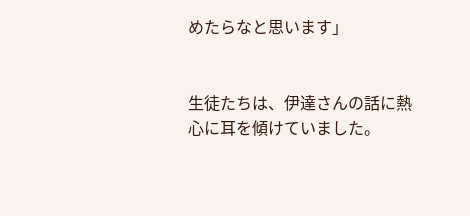めたらなと思います」


生徒たちは、伊達さんの話に熱心に耳を傾けていました。